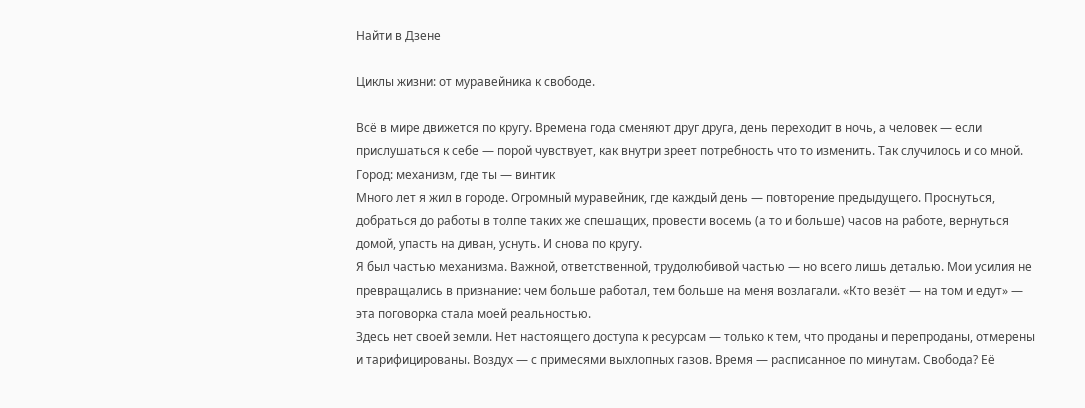Найти в Дзене

Циклы жизни: от муравейника к свободе.

Всё в мире движется по кругу. Времена года сменяют друг друга, день переходит в ночь, а человек — если прислушаться к себе — порой чувствует, как внутри зреет потребность что то изменить. Так случилось и со мной.
Город: механизм, где ты — винтик
Много лет я жил в городе. Огромный муравейник, где каждый день — повторение предыдущего. Проснуться, добраться до работы в толпе таких же спешащих, провести восемь (а то и больше) часов на работе, вернуться домой, упасть на диван, уснуть. И снова по кругу.
Я был частью механизма. Важной, ответственной, трудолюбивой частью — но всего лишь деталью. Мои усилия не превращались в признание: чем больше работал, тем больше на меня возлагали. «Кто везёт — на том и едут» — эта поговорка стала моей реальностью.
Здесь нет своей земли. Нет настоящего доступа к ресурсам — только к тем, что проданы и перепроданы, отмерены и тарифицированы. Воздух — с примесями выхлопных газов. Время — расписанное по минутам. Свобода? Её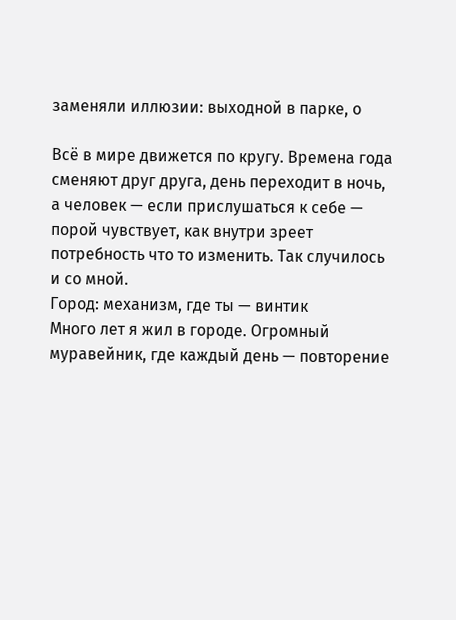заменяли иллюзии: выходной в парке, о

Всё в мире движется по кругу. Времена года сменяют друг друга, день переходит в ночь, а человек — если прислушаться к себе — порой чувствует, как внутри зреет потребность что то изменить. Так случилось и со мной.
Город: механизм, где ты — винтик
Много лет я жил в городе. Огромный муравейник, где каждый день — повторение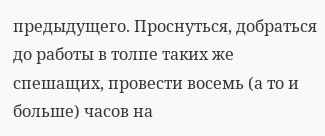предыдущего. Проснуться, добраться до работы в толпе таких же спешащих, провести восемь (а то и больше) часов на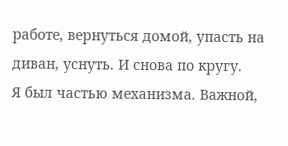работе, вернуться домой, упасть на диван, уснуть. И снова по кругу.
Я был частью механизма. Важной,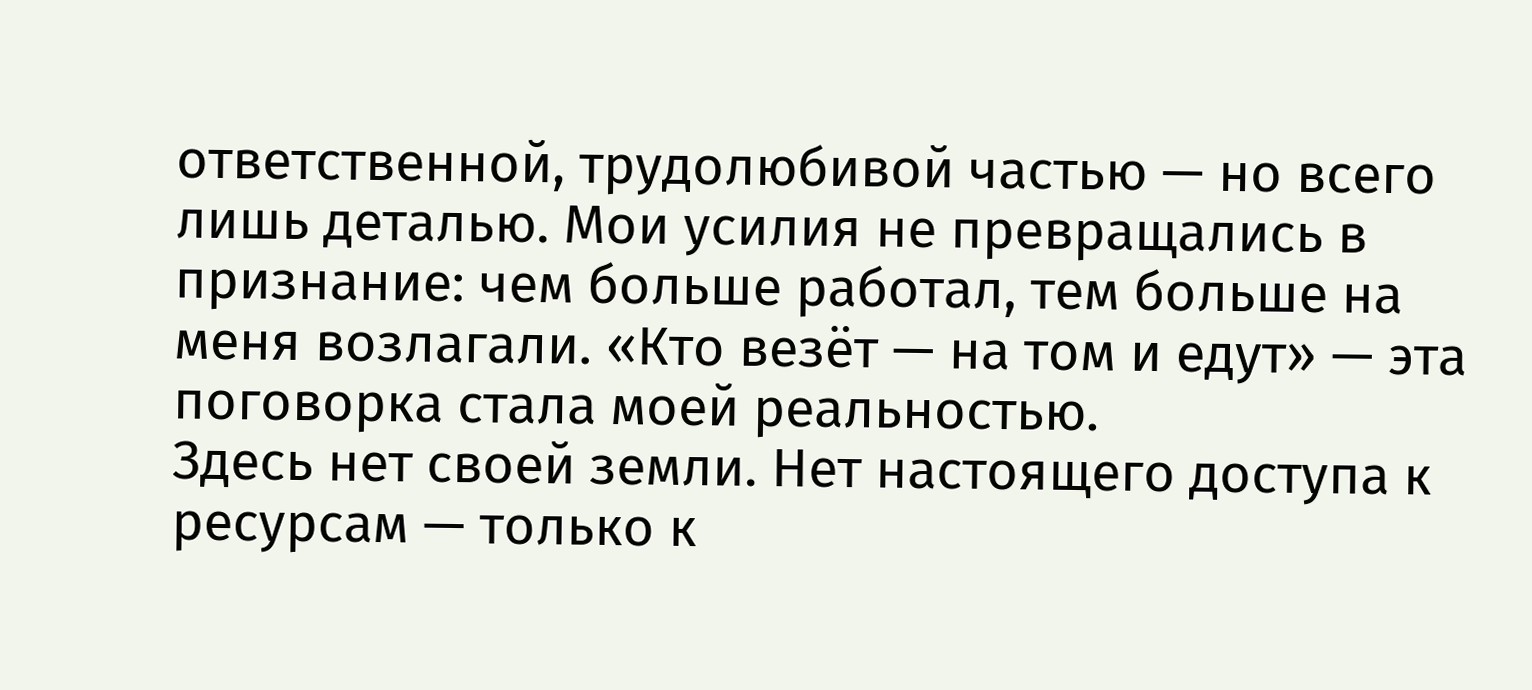ответственной, трудолюбивой частью — но всего лишь деталью. Мои усилия не превращались в признание: чем больше работал, тем больше на меня возлагали. «Кто везёт — на том и едут» — эта поговорка стала моей реальностью.
Здесь нет своей земли. Нет настоящего доступа к ресурсам — только к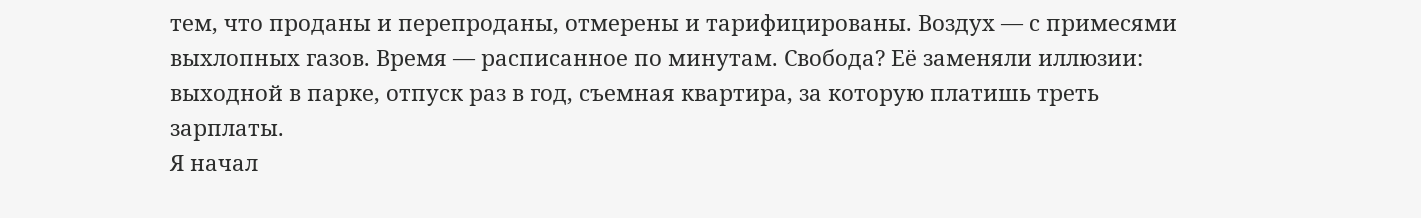тем, что проданы и перепроданы, отмерены и тарифицированы. Воздух — с примесями выхлопных газов. Время — расписанное по минутам. Свобода? Её заменяли иллюзии: выходной в парке, отпуск раз в год, съемная квартира, за которую платишь треть зарплаты.
Я начал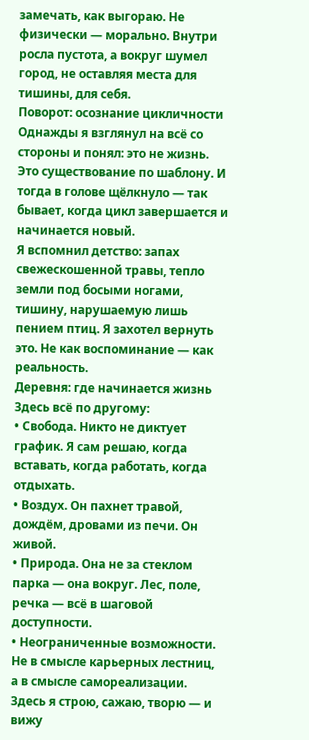замечать, как выгораю. Не физически — морально. Внутри росла пустота, а вокруг шумел город, не оставляя места для тишины, для себя.
Поворот: осознание цикличности
Однажды я взглянул на всё со стороны и понял: это не жизнь. Это существование по шаблону. И тогда в голове щёлкнуло — так бывает, когда цикл завершается и начинается новый.
Я вспомнил детство: запах свежескошенной травы, тепло земли под босыми ногами, тишину, нарушаемую лишь пением птиц. Я захотел вернуть это. Не как воспоминание — как реальность.
Деревня: где начинается жизнь
Здесь всё по другому:
• Свобода. Никто не диктует график. Я сам решаю, когда вставать, когда работать, когда отдыхать.
• Воздух. Он пахнет травой, дождём, дровами из печи. Он живой.
• Природа. Она не за стеклом парка — она вокруг. Лес, поле, речка — всё в шаговой доступности.
• Неограниченные возможности. Не в смысле карьерных лестниц, а в смысле самореализации. Здесь я строю, сажаю, творю — и вижу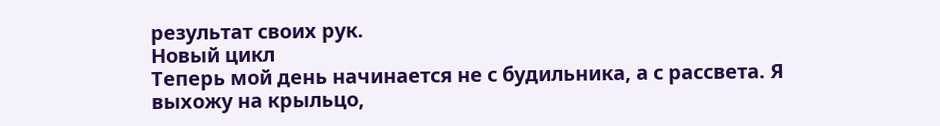результат своих рук.
Новый цикл
Теперь мой день начинается не с будильника, а с рассвета. Я выхожу на крыльцо,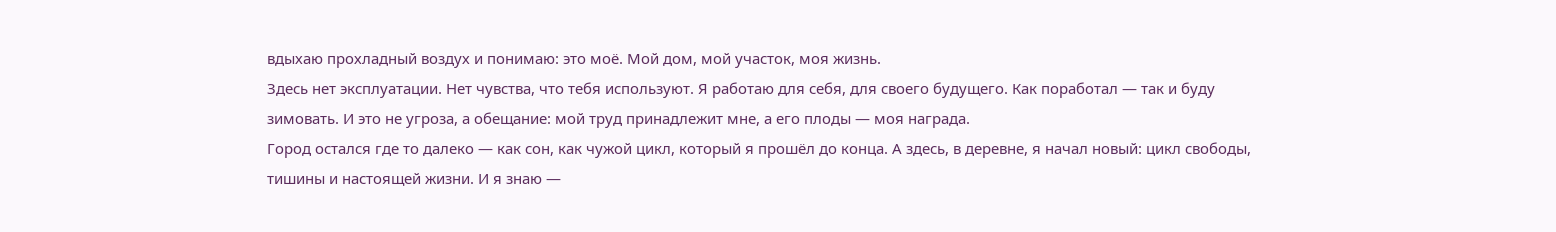вдыхаю прохладный воздух и понимаю: это моё. Мой дом, мой участок, моя жизнь.
Здесь нет эксплуатации. Нет чувства, что тебя используют. Я работаю для себя, для своего будущего. Как поработал — так и буду зимовать. И это не угроза, а обещание: мой труд принадлежит мне, а его плоды — моя награда.
Город остался где то далеко — как сон, как чужой цикл, который я прошёл до конца. А здесь, в деревне, я начал новый: цикл свободы, тишины и настоящей жизни. И я знаю —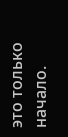это только начало.